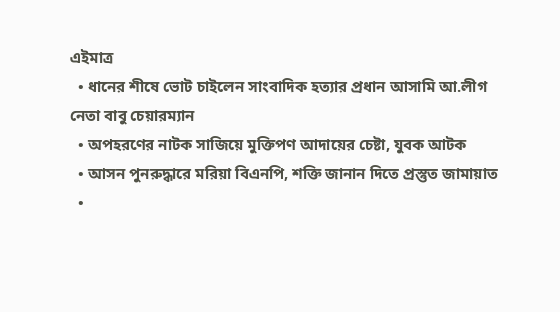এইমাত্র
  • ধানের শীষে ভোট চাইলেন সাংবাদিক হত্যার প্রধান আসামি আ.লীগ নেতা বাবু চেয়ারম্যান
  • অপহরণের নাটক সাজিয়ে মুক্তিপণ আদায়ের চেষ্টা, যুবক আটক
  • আসন পুনরুদ্ধারে মরিয়া বিএনপি, শক্তি জানান দিতে প্রস্তুত জামায়াত
  •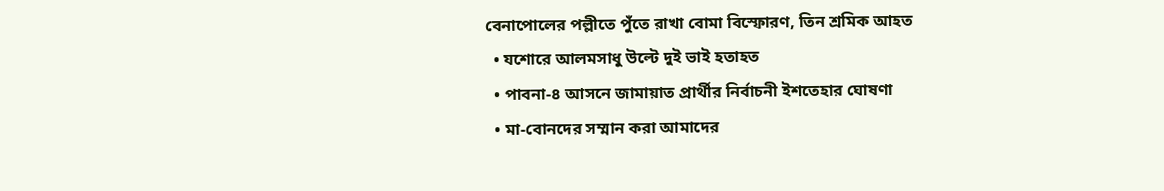বেনাপোলের পল্লীতে পুঁতে রাখা বোমা বিস্ফোরণ, তিন শ্রমিক আহত
  • যশোরে আলমসাধু উল্টে দুই ভাই হতাহত
  • পাবনা-৪ আসনে জামায়াত প্রার্থীর নির্বাচনী ইশতেহার ঘোষণা
  • মা-বোনদের সম্মান করা আমাদের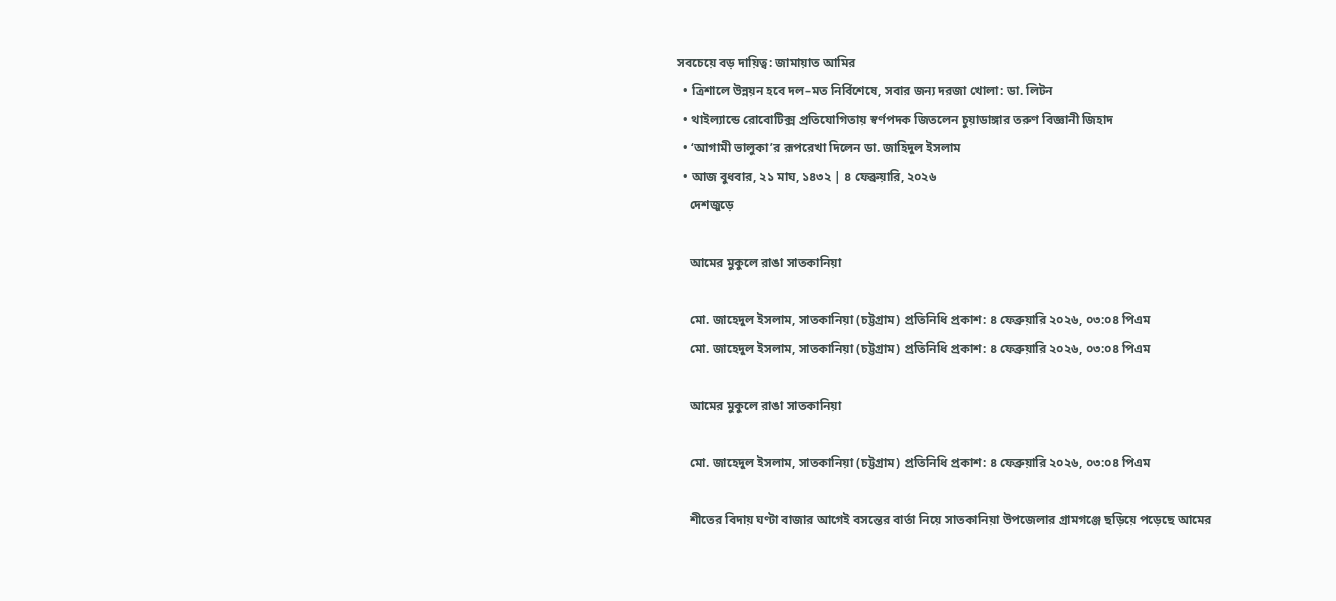সবচেয়ে বড় দায়িত্ব: জামায়াত আমির
  • ত্রিশালে উন্নয়ন হবে দল–মত নির্বিশেষে, সবার জন্য দরজা খোলা: ডা. লিটন
  • থাইল্যান্ডে রোবোটিক্স প্রতিযোগিতায় স্বর্ণপদক জিতলেন চুয়াডাঙ্গার তরুণ বিজ্ঞানী জিহাদ
  • ‘আগামী ভালুকা’র রূপরেখা দিলেন ডা. জাহিদুল ইসলাম
  • আজ বুধবার, ২১ মাঘ, ১৪৩২ | ৪ ফেব্রুয়ারি, ২০২৬
    দেশজুড়ে

    আমের মুকুলে রাঙা সাতকানিয়া

    মো. জাহেদুল ইসলাম, সাতকানিয়া (চট্টগ্রাম) প্রতিনিধি প্রকাশ: ৪ ফেব্রুয়ারি ২০২৬, ০৩:০৪ পিএম
    মো. জাহেদুল ইসলাম, সাতকানিয়া (চট্টগ্রাম) প্রতিনিধি প্রকাশ: ৪ ফেব্রুয়ারি ২০২৬, ০৩:০৪ পিএম

    আমের মুকুলে রাঙা সাতকানিয়া

    মো. জাহেদুল ইসলাম, সাতকানিয়া (চট্টগ্রাম) প্রতিনিধি প্রকাশ: ৪ ফেব্রুয়ারি ২০২৬, ০৩:০৪ পিএম

    শীতের বিদায় ঘণ্টা বাজার আগেই বসন্তের বার্তা নিয়ে সাতকানিয়া উপজেলার গ্রামগঞ্জে ছড়িয়ে পড়েছে আমের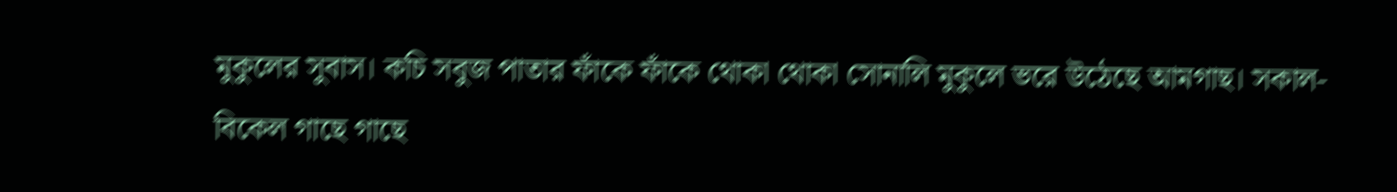মুকুলের সুবাস। কচি সবুজ পাতার ফাঁকে ফাঁকে থোকা থোকা সোনালি মুকুলে ভরে উঠেছে আমগাছ। সকাল-বিকেল গাছে গাছে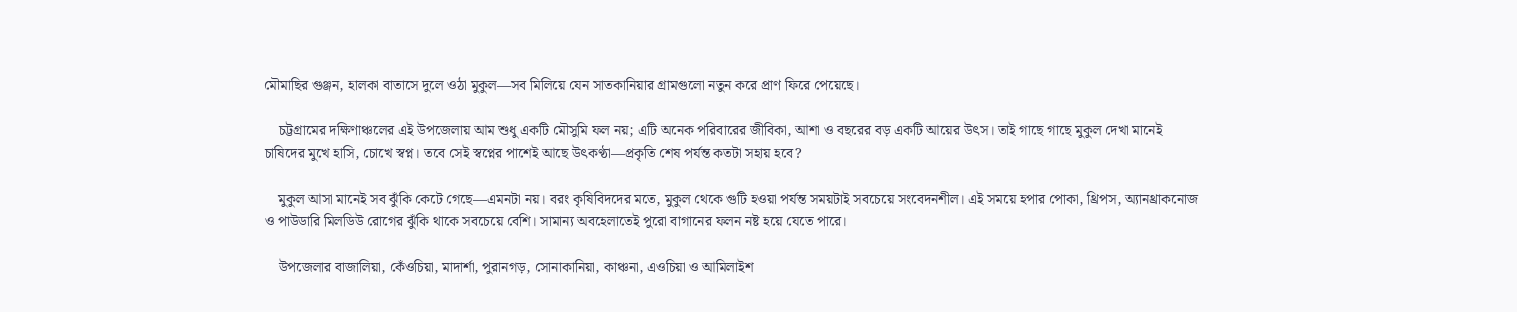মৌমাছির গুঞ্জন, হালকা বাতাসে দুলে ওঠা মুকুল—সব মিলিয়ে যেন সাতকানিয়ার গ্রামগুলো নতুন করে প্রাণ ফিরে পেয়েছে।

    চট্টগ্রামের দক্ষিণাঞ্চলের এই উপজেলায় আম শুধু একটি মৌসুমি ফল নয়; এটি অনেক পরিবারের জীবিকা, আশা ও বছরের বড় একটি আয়ের উৎস। তাই গাছে গাছে মুকুল দেখা মানেই চাষিদের মুখে হাসি, চোখে স্বপ্ন। তবে সেই স্বপ্নের পাশেই আছে উৎকণ্ঠা—প্রকৃতি শেষ পর্যন্ত কতটা সহায় হবে?

    মুকুল আসা মানেই সব ঝুঁকি কেটে গেছে—এমনটা নয়। বরং কৃষিবিদদের মতে, মুকুল থেকে গুটি হওয়া পর্যন্ত সময়টাই সবচেয়ে সংবেদনশীল। এই সময়ে হপার পোকা, থ্রিপস, অ্যানথ্রাকনোজ ও পাউডারি মিলডিউ রোগের ঝুঁকি থাকে সবচেয়ে বেশি। সামান্য অবহেলাতেই পুরো বাগানের ফলন নষ্ট হয়ে যেতে পারে।

    উপজেলার বাজালিয়া, কেঁওচিয়া, মাদার্শা, পুরানগড়, সোনাকানিয়া, কাঞ্চনা, এওচিয়া ও আমিলাইশ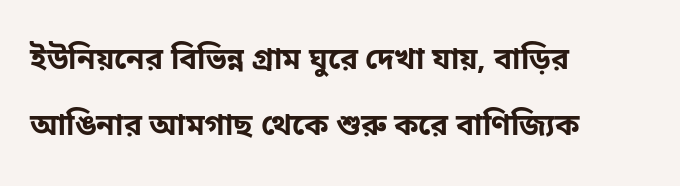ইউনিয়নের বিভিন্ন গ্রাম ঘুরে দেখা যায়, বাড়ির আঙিনার আমগাছ থেকে শুরু করে বাণিজ্যিক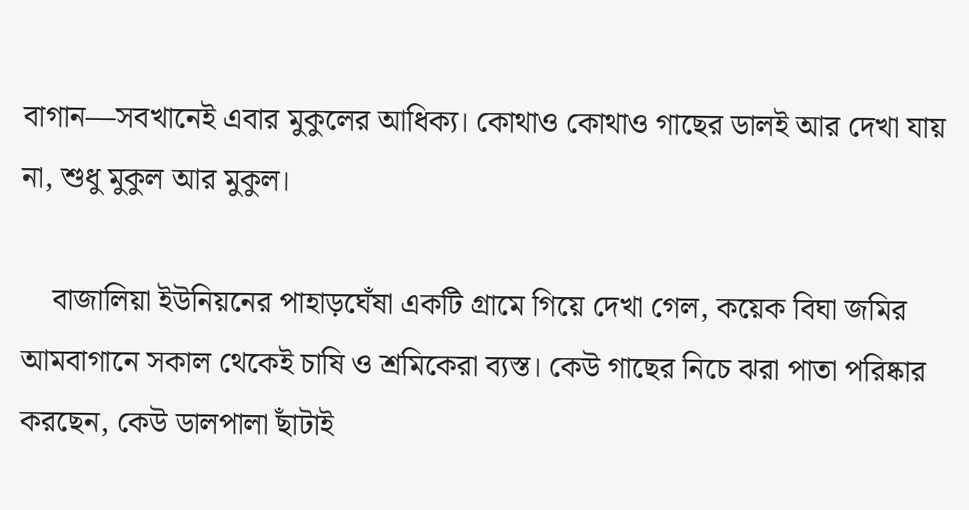বাগান—সবখানেই এবার মুকুলের আধিক্য। কোথাও কোথাও গাছের ডালই আর দেখা যায় না, শুধু মুকুল আর মুকুল।

    বাজালিয়া ইউনিয়নের পাহাড়ঘেঁষা একটি গ্রামে গিয়ে দেখা গেল, কয়েক বিঘা জমির আমবাগানে সকাল থেকেই চাষি ও শ্রমিকেরা ব্যস্ত। কেউ গাছের নিচে ঝরা পাতা পরিষ্কার করছেন, কেউ ডালপালা ছাঁটাই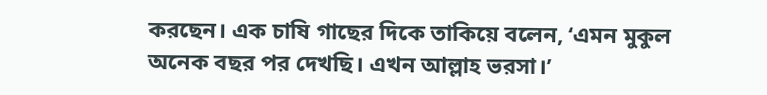করছেন। এক চাষি গাছের দিকে তাকিয়ে বলেন, ‘এমন মুকুল অনেক বছর পর দেখছি। এখন আল্লাহ ভরসা।’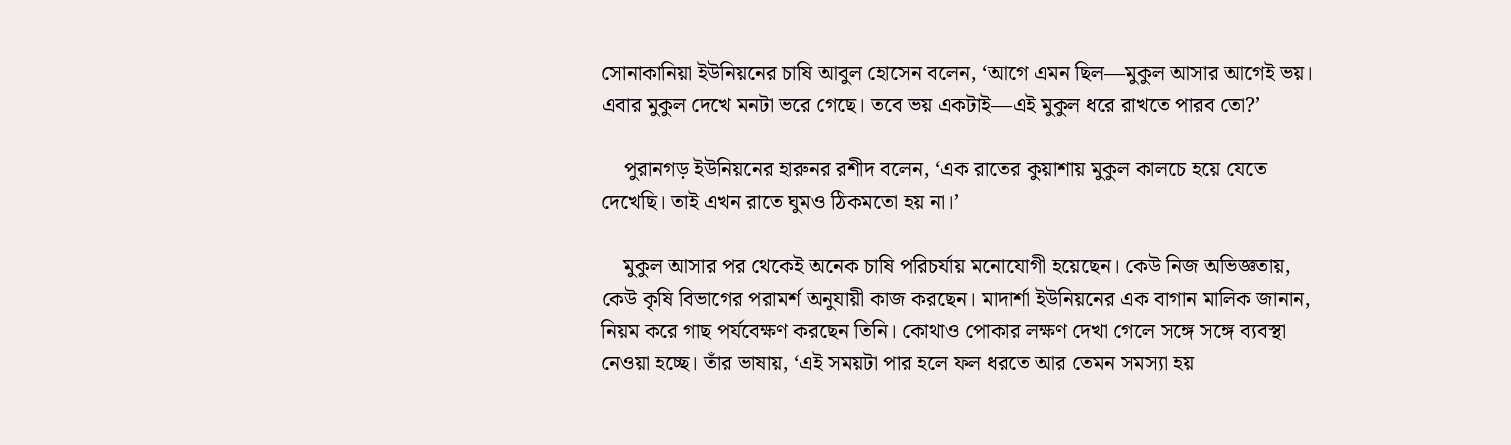সোনাকানিয়া ইউনিয়নের চাষি আবুল হোসেন বলেন, ‘আগে এমন ছিল—মুকুল আসার আগেই ভয়। এবার মুকুল দেখে মনটা ভরে গেছে। তবে ভয় একটাই—এই মুকুল ধরে রাখতে পারব তো?’

    পুরানগড় ইউনিয়নের হারুনর রশীদ বলেন, ‘এক রাতের কুয়াশায় মুকুল কালচে হয়ে যেতে দেখেছি। তাই এখন রাতে ঘুমও ঠিকমতো হয় না।’

    মুকুল আসার পর থেকেই অনেক চাষি পরিচর্যায় মনোযোগী হয়েছেন। কেউ নিজ অভিজ্ঞতায়, কেউ কৃষি বিভাগের পরামর্শ অনুযায়ী কাজ করছেন। মাদার্শা ইউনিয়নের এক বাগান মালিক জানান, নিয়ম করে গাছ পর্যবেক্ষণ করছেন তিনি। কোথাও পোকার লক্ষণ দেখা গেলে সঙ্গে সঙ্গে ব্যবস্থা নেওয়া হচ্ছে। তাঁর ভাষায়, ‘এই সময়টা পার হলে ফল ধরতে আর তেমন সমস্যা হয়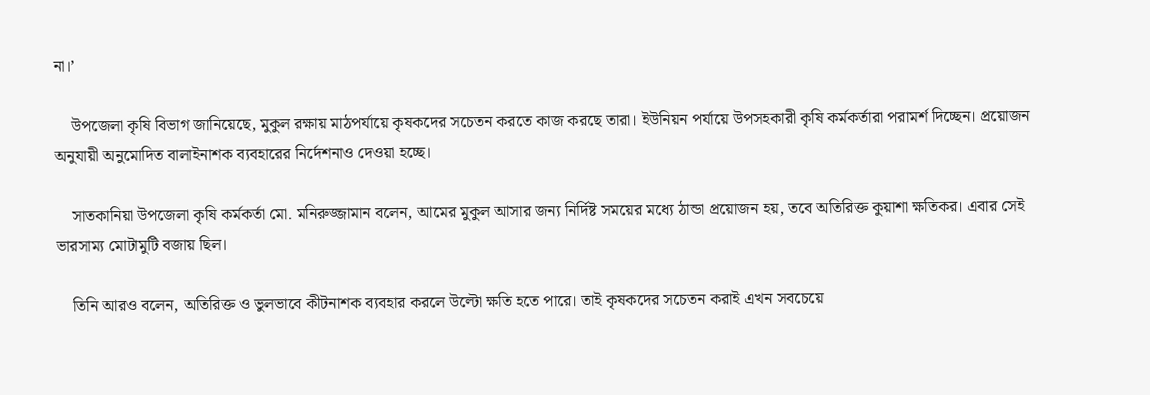না।’

    উপজেলা কৃষি বিভাগ জানিয়েছে, মুকুল রক্ষায় মাঠপর্যায়ে কৃষকদের সচেতন করতে কাজ করছে তারা। ইউনিয়ন পর্যায়ে উপসহকারী কৃষি কর্মকর্তারা পরামর্শ দিচ্ছেন। প্রয়োজন অনুযায়ী অনুমোদিত বালাইনাশক ব্যবহারের নির্দেশনাও দেওয়া হচ্ছে।

    সাতকানিয়া উপজেলা কৃষি কর্মকর্তা মো. মনিরুজ্জামান বলেন, আমের মুকুল আসার জন্য নির্দিষ্ট সময়ের মধ্যে ঠান্ডা প্রয়োজন হয়, তবে অতিরিক্ত কুয়াশা ক্ষতিকর। এবার সেই ভারসাম্য মোটামুটি বজায় ছিল।

    তিনি আরও বলেন, অতিরিক্ত ও ভুলভাবে কীটনাশক ব্যবহার করলে উল্টো ক্ষতি হতে পারে। তাই কৃষকদের সচেতন করাই এখন সবচেয়ে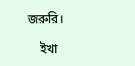জরুরি।

    ইখা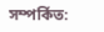সম্পর্কিত: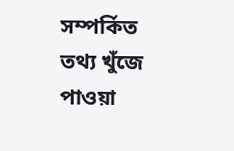সম্পর্কিত তথ্য খুঁজে পাওয়া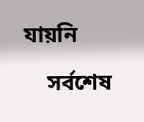যায়নি

    সর্বশেষ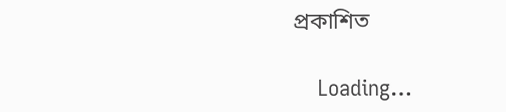প্রকাশিত

    Loading…